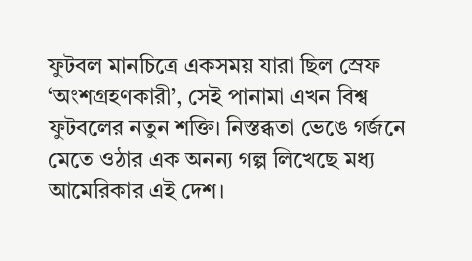ফুটবল মানচিত্রে একসময় যারা ছিল স্রেফ ‘অংশগ্রহণকারী’, সেই পানামা এখন বিশ্ব ফুটবলের নতুন শক্তি। নিস্তব্ধতা ভেঙে গর্জনে মেতে ওঠার এক অনন্য গল্প লিখেছে মধ্য আমেরিকার এই দেশ।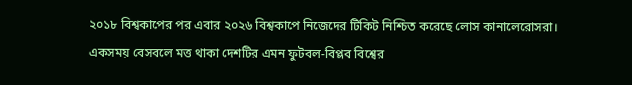২০১৮ বিশ্বকাপের পর এবার ২০২৬ বিশ্বকাপে নিজেদের টিকিট নিশ্চিত করেছে লোস কানালেরোসরা।
একসময় বেসবলে মত্ত থাকা দেশটির এমন ফুটবল-বিপ্লব বিশ্বের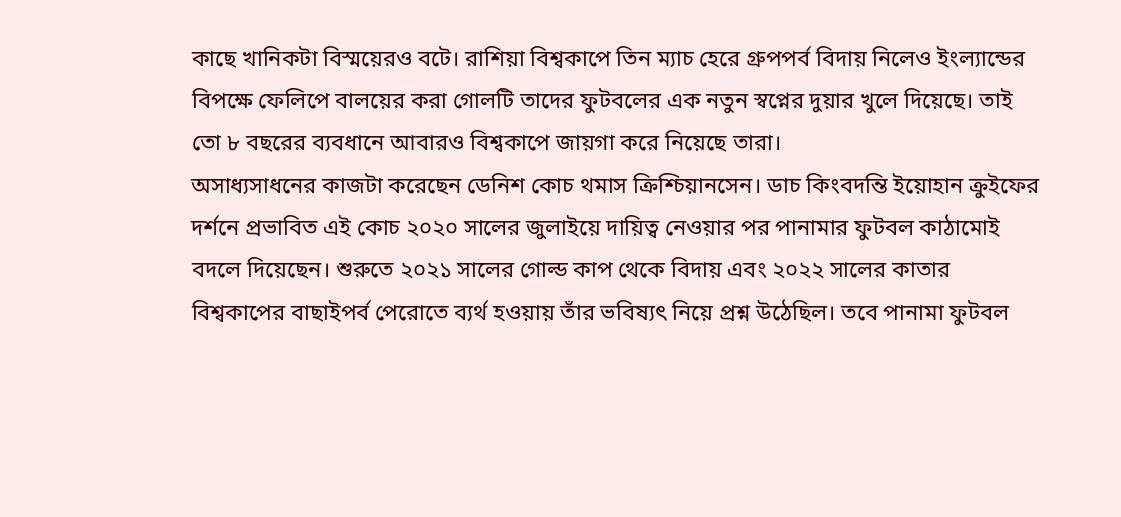কাছে খানিকটা বিস্ময়েরও বটে। রাশিয়া বিশ্বকাপে তিন ম্যাচ হেরে গ্রুপপর্ব বিদায় নিলেও ইংল্যান্ডের বিপক্ষে ফেলিপে বালয়ের করা গোলটি তাদের ফুটবলের এক নতুন স্বপ্নের দুয়ার খুলে দিয়েছে। তাই তো ৮ বছরের ব্যবধানে আবারও বিশ্বকাপে জায়গা করে নিয়েছে তারা।
অসাধ্যসাধনের কাজটা করেছেন ডেনিশ কোচ থমাস ক্রিশ্চিয়ানসেন। ডাচ কিংবদন্তি ইয়োহান ক্রুইফের দর্শনে প্রভাবিত এই কোচ ২০২০ সালের জুলাইয়ে দায়িত্ব নেওয়ার পর পানামার ফুটবল কাঠামোই বদলে দিয়েছেন। শুরুতে ২০২১ সালের গোল্ড কাপ থেকে বিদায় এবং ২০২২ সালের কাতার বিশ্বকাপের বাছাইপর্ব পেরোতে ব্যর্থ হওয়ায় তাঁর ভবিষ্যৎ নিয়ে প্রশ্ন উঠেছিল। তবে পানামা ফুটবল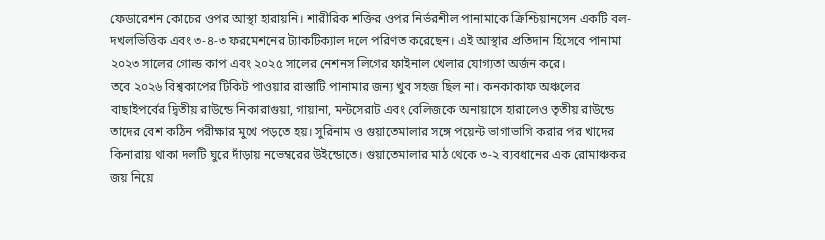ফেডারেশন কোচের ওপর আস্থা হারায়নি। শারীরিক শক্তির ওপর নির্ভরশীল পানামাকে ক্রিশ্চিয়ানসেন একটি বল-দখলভিত্তিক এবং ৩-৪-৩ ফরমেশনের ট্যাকটিক্যাল দলে পরিণত করেছেন। এই আস্থার প্রতিদান হিসেবে পানামা ২০২৩ সালের গোল্ড কাপ এবং ২০২৫ সালের নেশনস লিগের ফাইনাল খেলার যোগ্যতা অর্জন করে।
তবে ২০২৬ বিশ্বকাপের টিকিট পাওয়ার রাস্তাটি পানামার জন্য খুব সহজ ছিল না। কনকাকাফ অঞ্চলের বাছাইপর্বের দ্বিতীয় রাউন্ডে নিকারাগুয়া, গায়ানা, মন্টসেরাট এবং বেলিজকে অনায়াসে হারালেও তৃতীয় রাউন্ডে তাদের বেশ কঠিন পরীক্ষার মুখে পড়তে হয়। সুরিনাম ও গুয়াতেমালার সঙ্গে পয়েন্ট ভাগাভাগি করার পর খাদের কিনারায় থাকা দলটি ঘুরে দাঁড়ায় নভেম্বরের উইন্ডোতে। গুয়াতেমালার মাঠ থেকে ৩-২ ব্যবধানের এক রোমাঞ্চকর জয় নিয়ে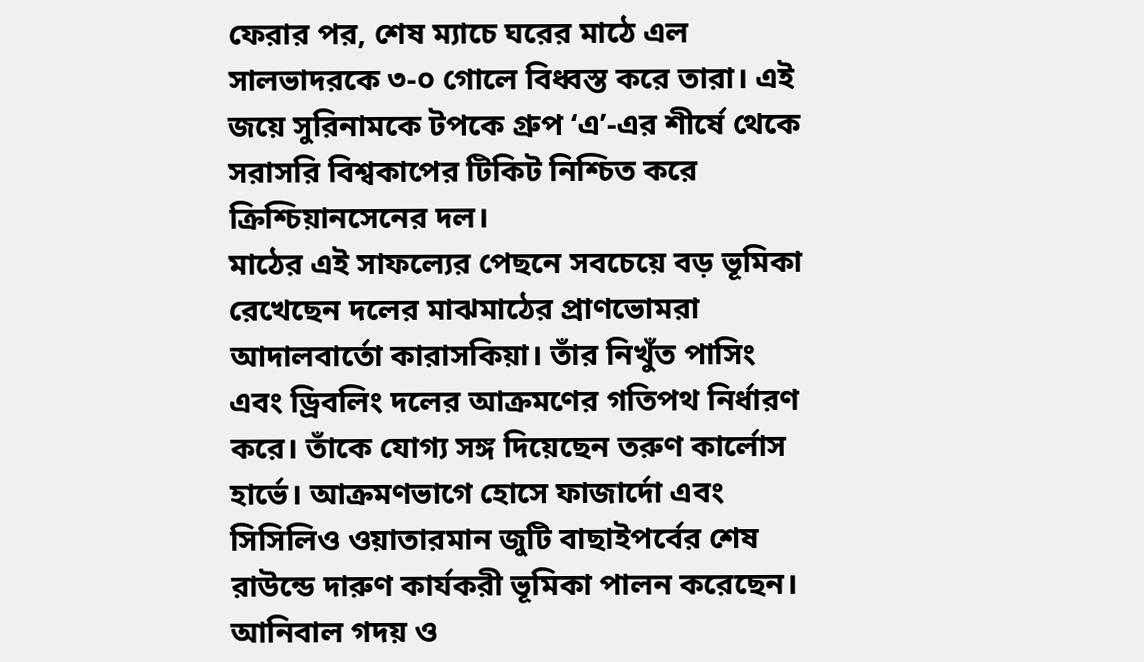ফেরার পর, শেষ ম্যাচে ঘরের মাঠে এল সালভাদরকে ৩-০ গোলে বিধ্বস্ত করে তারা। এই জয়ে সুরিনামকে টপকে গ্রুপ ‘এ’-এর শীর্ষে থেকে সরাসরি বিশ্বকাপের টিকিট নিশ্চিত করে ক্রিশ্চিয়ানসেনের দল।
মাঠের এই সাফল্যের পেছনে সবচেয়ে বড় ভূমিকা রেখেছেন দলের মাঝমাঠের প্রাণভোমরা আদালবার্তো কারাসকিয়া। তাঁর নিখুঁত পাসিং এবং ড্রিবলিং দলের আক্রমণের গতিপথ নির্ধারণ করে। তাঁকে যোগ্য সঙ্গ দিয়েছেন তরুণ কার্লোস হার্ভে। আক্রমণভাগে হোসে ফাজার্দো এবং সিসিলিও ওয়াতারমান জুটি বাছাইপর্বের শেষ রাউন্ডে দারুণ কার্যকরী ভূমিকা পালন করেছেন। আনিবাল গদয় ও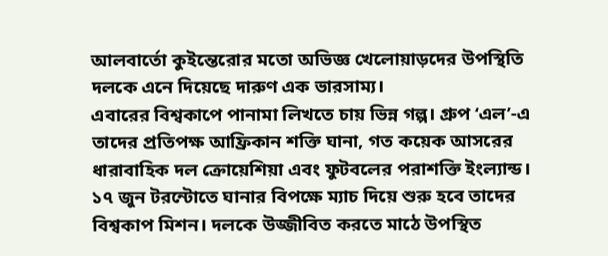আলবার্তো কুইন্তেরোর মতো অভিজ্ঞ খেলোয়াড়দের উপস্থিতি দলকে এনে দিয়েছে দারুণ এক ভারসাম্য।
এবারের বিশ্বকাপে পানামা লিখতে চায় ভিন্ন গল্প। গ্রুপ ‘এল’-এ তাদের প্রতিপক্ষ আফ্রিকান শক্তি ঘানা, গত কয়েক আসরের ধারাবাহিক দল ক্রোয়েশিয়া এবং ফুটবলের পরাশক্তি ইংল্যান্ড। ১৭ জুন টরন্টোতে ঘানার বিপক্ষে ম্যাচ দিয়ে শুরু হবে তাদের বিশ্বকাপ মিশন। দলকে উজ্জীবিত করতে মাঠে উপস্থিত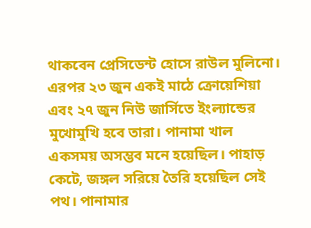থাকবেন প্রেসিডেন্ট হোসে রাউল মুলিনো। এরপর ২৩ জুন একই মাঠে ক্রোয়েশিয়া এবং ২৭ জুন নিউ জার্সিতে ইংল্যান্ডের মুখোমুখি হবে তারা। পানামা খাল একসময় অসম্ভব মনে হয়েছিল। পাহাড় কেটে, জঙ্গল সরিয়ে তৈরি হয়েছিল সেই পথ। পানামার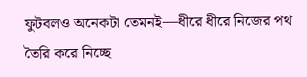ফুটবলও অনেকটা তেমনই—ধীরে ধীরে নিজের পথ তৈরি করে নিচ্ছে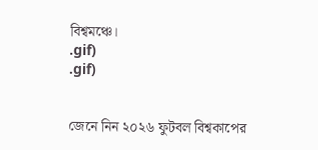বিশ্বমঞ্চে।
.gif)
.gif)


জেনে নিন ২০২৬ ফুটবল বিশ্বকাপের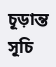চূড়ান্ত সূচি